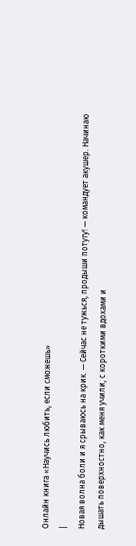Онлайн книга «Научись любить, если сможешь»
|
Новая волна боли и я срываюсь на крик. — Сейчас не тужься, продыши потугу! — командует акушер. Начинаю дышать поверхностно, как меня учили, с короткими вдохами и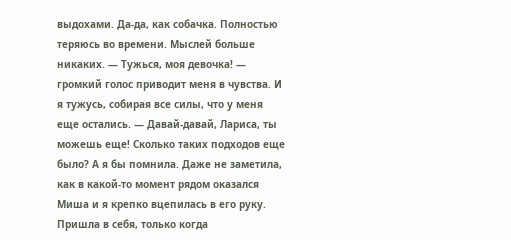выдохами. Да-да, как собачка. Полностью теряюсь во времени. Мыслей больше никаких. — Тужься, моя девочка! — громкий голос приводит меня в чувства. И я тужусь, собирая все силы, что у меня еще остались. — Давай-давай, Лариса, ты можешь еще! Сколько таких подходов еще было? А я бы помнила. Даже не заметила, как в какой-то момент рядом оказался Миша и я крепко вцепилась в его руку. Пришла в себя, только когда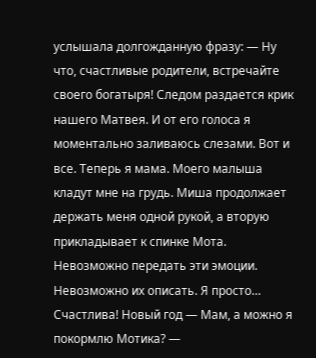услышала долгожданную фразу: — Ну что, счастливые родители, встречайте своего богатыря! Следом раздается крик нашего Матвея. И от его голоса я моментально заливаюсь слезами. Вот и все. Теперь я мама. Моего малыша кладут мне на грудь. Миша продолжает держать меня одной рукой, а вторую прикладывает к спинке Мота. Невозможно передать эти эмоции. Невозможно их описать. Я просто… Счастлива! Новый год — Мам, а можно я покормлю Мотика? —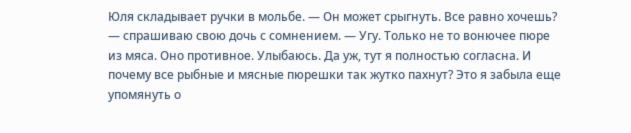Юля складывает ручки в мольбе. — Он может срыгнуть. Все равно хочешь? — спрашиваю свою дочь с сомнением. — Угу. Только не то вонючее пюре из мяса. Оно противное. Улыбаюсь. Да уж, тут я полностью согласна. И почему все рыбные и мясные пюрешки так жутко пахнут? Это я забыла еще упомянуть о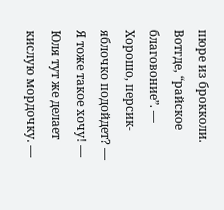пюре из брокколи. Вотгде, “райское благовоние”. — Хорошо, персик-яблочко подойдет? — Я тоже такое хочу! — Юля тут же делает кислую мордочку. —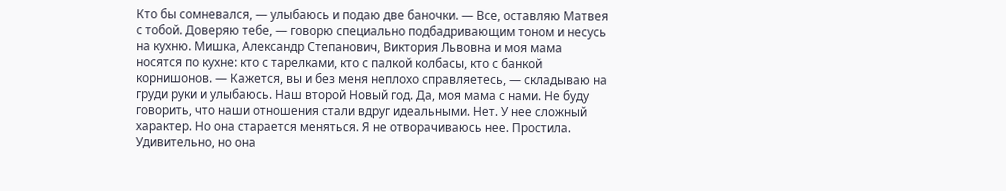Кто бы сомневался, — улыбаюсь и подаю две баночки. — Все, оставляю Матвея с тобой. Доверяю тебе, — говорю специально подбадривающим тоном и несусь на кухню. Мишка, Александр Степанович, Виктория Львовна и моя мама носятся по кухне: кто с тарелками, кто с палкой колбасы, кто с банкой корнишонов. — Кажется, вы и без меня неплохо справляетесь, — складываю на груди руки и улыбаюсь. Наш второй Новый год. Да, моя мама с нами. Не буду говорить, что наши отношения стали вдруг идеальными. Нет. У нее сложный характер. Но она старается меняться. Я не отворачиваюсь нее. Простила. Удивительно, но она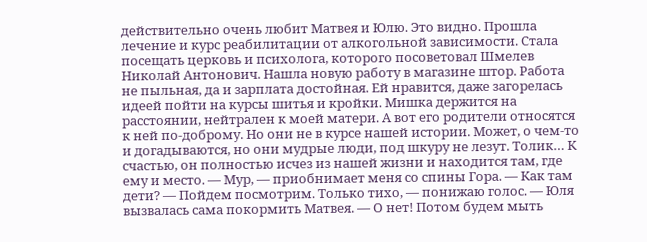действительно очень любит Матвея и Юлю. Это видно. Прошла лечение и курс реабилитации от алкогольной зависимости. Стала посещать церковь и психолога, которого посоветовал Шмелев Николай Антонович. Нашла новую работу в магазине штор. Работа не пыльная, да и зарплата достойная. Ей нравится, даже загорелась идеей пойти на курсы шитья и кройки. Мишка держится на расстоянии, нейтрален к моей матери. А вот его родители относятся к ней по-доброму. Но они не в курсе нашей истории. Может, о чем-то и догадываются, но они мудрые люди, под шкуру не лезут. Толик… К счастью, он полностью исчез из нашей жизни и находится там, где ему и место. — Мур, — приобнимает меня со спины Гора. — Как там дети? — Пойдем посмотрим. Только тихо, — понижаю голос. — Юля вызвалась сама покормить Матвея. — О нет! Потом будем мыть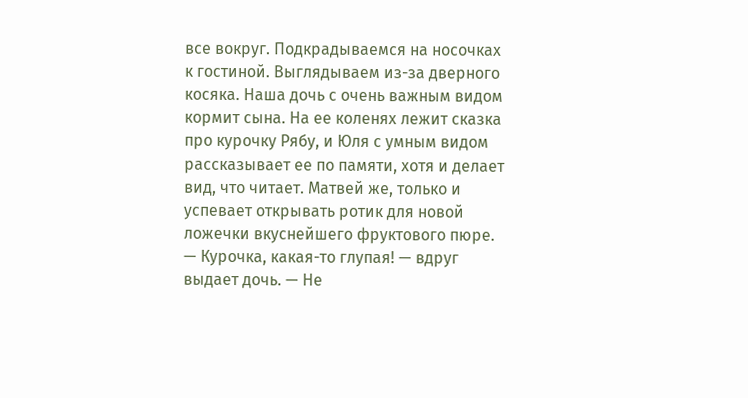все вокруг. Подкрадываемся на носочках к гостиной. Выглядываем из-за дверного косяка. Наша дочь с очень важным видом кормит сына. На ее коленях лежит сказка про курочку Рябу, и Юля с умным видом рассказывает ее по памяти, хотя и делает вид, что читает. Матвей же, только и успевает открывать ротик для новой ложечки вкуснейшего фруктового пюре. — Курочка, какая-то глупая! — вдруг выдает дочь. — Не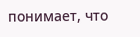понимает, что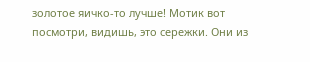золотое яичко-то лучше! Мотик вот посмотри, видишь, это сережки. Они из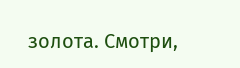золота. Смотри,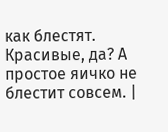как блестят. Красивые, да? А простое яичко не блестит совсем. |